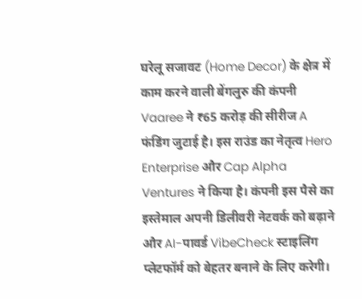घरेलू सजावट (Home Decor) के क्षेत्र में काम करने वाली बेंगलुरु की कंपनी Vaaree ने ₹65 करोड़ की सीरीज A फंडिंग जुटाई है। इस राउंड का नेतृत्व Hero Enterprise और Cap Alpha Ventures ने किया है। कंपनी इस पैसे का इस्तेमाल अपनी डिलीवरी नेटवर्क को बढ़ाने और AI-पावर्ड VibeCheck स्टाइलिंग प्लेटफॉर्म को बेहतर बनाने के लिए करेगी।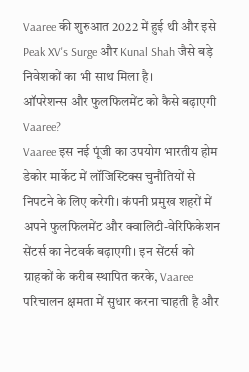Vaaree की शुरुआत 2022 में हुई थी और इसे Peak XV's Surge और Kunal Shah जैसे बड़े निवेशकों का भी साथ मिला है।
ऑपरेशन्स और फुलफिलमेंट को कैसे बढ़ाएगी Vaaree?
Vaaree इस नई पूंजी का उपयोग भारतीय होम डेकोर मार्केट में लॉजिस्टिक्स चुनौतियों से निपटने के लिए करेगी। कंपनी प्रमुख शहरों में अपने फुलफिलमेंट और क्वालिटी-वेरिफिकेशन सेंटर्स का नेटवर्क बढ़ाएगी। इन सेंटर्स को ग्राहकों के करीब स्थापित करके, Vaaree परिचालन क्षमता में सुधार करना चाहती है और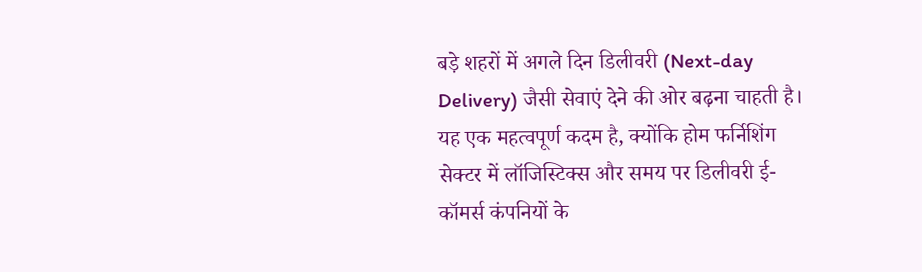बड़े शहरों में अगले दिन डिलीवरी (Next-day Delivery) जैसी सेवाएं देने की ओर बढ़ना चाहती है। यह एक महत्वपूर्ण कदम है, क्योंकि होम फर्निशिंग सेक्टर में लॉजिस्टिक्स और समय पर डिलीवरी ई-कॉमर्स कंपनियों के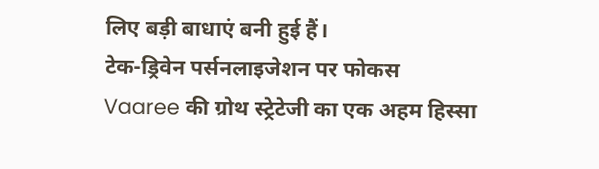लिए बड़ी बाधाएं बनी हुई हैं।
टेक-ड्रिवेन पर्सनलाइजेशन पर फोकस
Vaaree की ग्रोथ स्ट्रेटेजी का एक अहम हिस्सा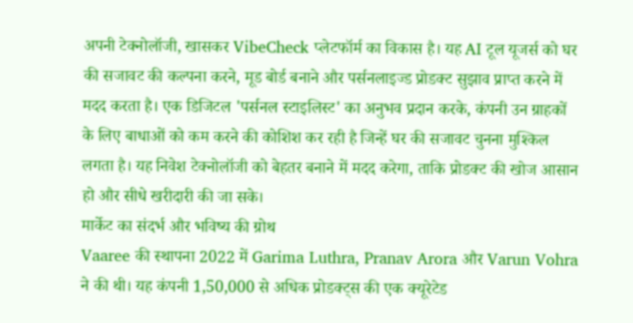अपनी टेक्नोलॉजी, खासकर VibeCheck प्लेटफॉर्म का विकास है। यह AI टूल यूजर्स को घर की सजावट की कल्पना करने, मूड बोर्ड बनाने और पर्सनलाइज्ड प्रोडक्ट सुझाव प्राप्त करने में मदद करता है। एक डिजिटल 'पर्सनल स्टाइलिस्ट' का अनुभव प्रदान करके, कंपनी उन ग्राहकों के लिए बाधाओं को कम करने की कोशिश कर रही है जिन्हें घर की सजावट चुनना मुश्किल लगता है। यह निवेश टेक्नोलॉजी को बेहतर बनाने में मदद करेगा, ताकि प्रोडक्ट की खोज आसान हो और सीधे खरीदारी की जा सके।
मार्केट का संदर्भ और भविष्य की ग्रोथ
Vaaree की स्थापना 2022 में Garima Luthra, Pranav Arora और Varun Vohra ने की थी। यह कंपनी 1,50,000 से अधिक प्रोडक्ट्स की एक क्यूरेटेड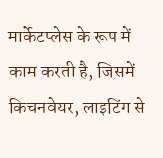मार्केटप्लेस के रूप में काम करती है, जिसमें किचनवेयर, लाइटिंग से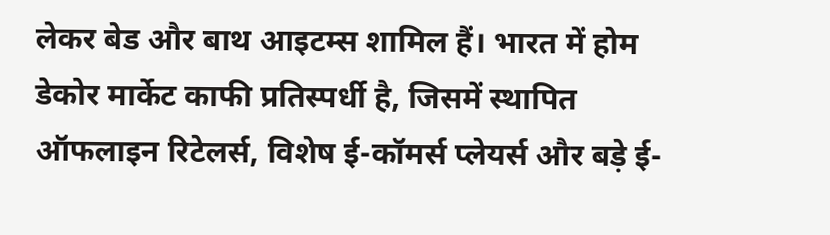लेकर बेड और बाथ आइटम्स शामिल हैं। भारत में होम डेकोर मार्केट काफी प्रतिस्पर्धी है, जिसमें स्थापित ऑफलाइन रिटेलर्स, विशेष ई-कॉमर्स प्लेयर्स और बड़े ई-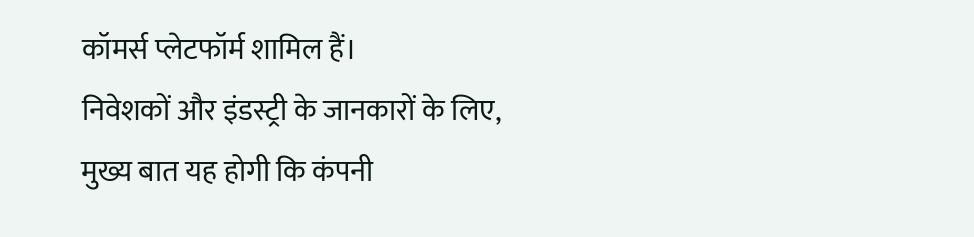कॉमर्स प्लेटफॉर्म शामिल हैं।
निवेशकों और इंडस्ट्री के जानकारों के लिए, मुख्य बात यह होगी कि कंपनी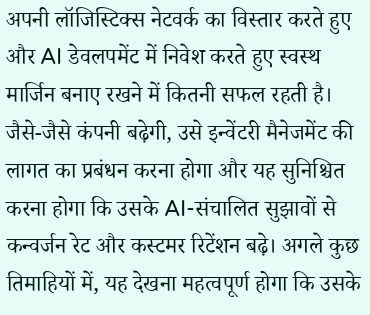अपनी लॉजिस्टिक्स नेटवर्क का विस्तार करते हुए और AI डेवलपमेंट में निवेश करते हुए स्वस्थ मार्जिन बनाए रखने में कितनी सफल रहती है। जैसे-जैसे कंपनी बढ़ेगी, उसे इन्वेंटरी मैनेजमेंट की लागत का प्रबंधन करना होगा और यह सुनिश्चित करना होगा कि उसके AI-संचालित सुझावों से कन्वर्जन रेट और कस्टमर रिटेंशन बढ़े। अगले कुछ तिमाहियों में, यह देखना महत्वपूर्ण होगा कि उसके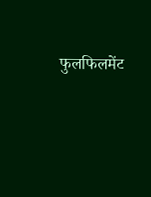फुलफिलमेंट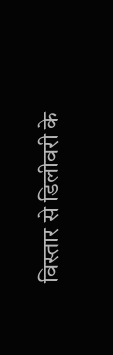विस्तार से डिलीवरी के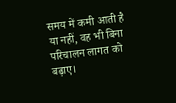समय में कमी आती है या नहीं, वह भी बिना परिचालन लागत को बढ़ाए।